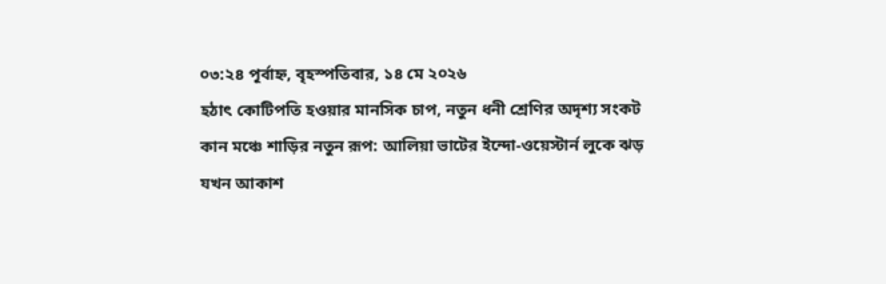০৩:২৪ পূর্বাহ্ন, বৃহস্পতিবার, ১৪ মে ২০২৬
হঠাৎ কোটিপতি হওয়ার মানসিক চাপ, নতুন ধনী শ্রেণির অদৃশ্য সংকট কান মঞ্চে শাড়ির নতুন রূপ: আলিয়া ভাটের ইন্দো-ওয়েস্টার্ন লুকে ঝড় যখন আকাশ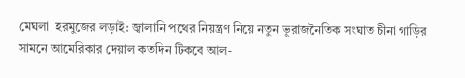মেঘলা  হরমুজের লড়াই: জ্বালানি পথের নিয়ন্ত্রণ নিয়ে নতুন ভূরাজনৈতিক সংঘাত চীনা গাড়ির সামনে আমেরিকার দেয়াল কতদিন টিকবে আল-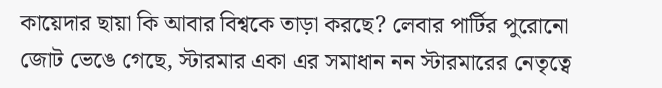কায়েদার ছায়া কি আবার বিশ্বকে তাড়া করছে? লেবার পার্টির পুরোনো জোট ভেঙে গেছে, স্টারমার একা এর সমাধান নন স্টারমারের নেতৃত্বে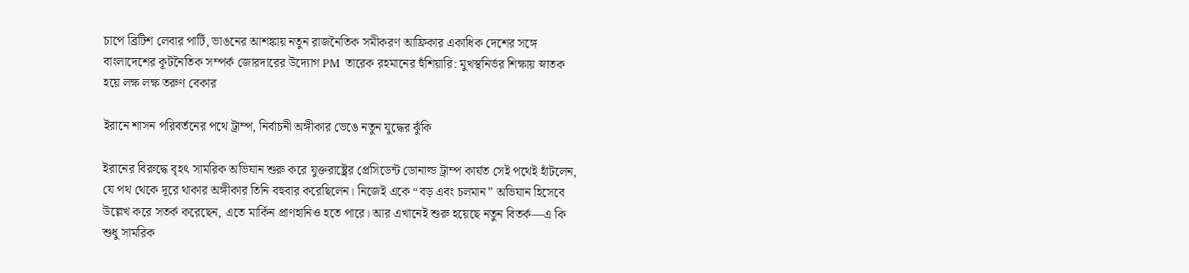চাপে ব্রিটিশ লেবার পার্টি, ভাঙনের আশঙ্কায় নতুন রাজনৈতিক সমীকরণ আফ্রিকার একাধিক দেশের সঙ্গে বাংলাদেশের কূটনৈতিক সম্পর্ক জোরদারের উদ্যোগ PM তারেক রহমানের হুঁশিয়ারি: মুখস্থনির্ভর শিক্ষায় স্নাতক হয়ে লক্ষ লক্ষ তরুণ বেকার

ইরানে শাসন পরিবর্তনের পথে ট্রাম্প, নির্বাচনী অঙ্গীকার ভেঙে নতুন যুদ্ধের ঝুঁকি

ইরানের বিরুদ্ধে বৃহৎ সামরিক অভিযান শুরু করে যুক্তরাষ্ট্রের প্রেসিডেন্ট ডোনাল্ড ট্রাম্প কার্যত সেই পথেই হাঁটলেন, যে পথ থেকে দূরে থাকার অঙ্গীকার তিনি বহুবার করেছিলেন। নিজেই একে “বড় এবং চলমান” অভিযান হিসেবে উল্লেখ করে সতর্ক করেছেন, এতে মার্কিন প্রাণহানিও হতে পারে। আর এখানেই শুরু হয়েছে নতুন বিতর্ক—এ কি শুধু সামরিক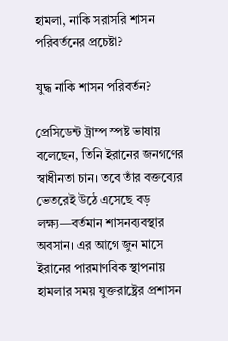হামলা, নাকি সরাসরি শাসন পরিবর্তনের প্রচেষ্টা?

যুদ্ধ নাকি শাসন পরিবর্তন?

প্রেসিডেন্ট ট্রাম্প স্পষ্ট ভাষায় বলেছেন, তিনি ইরানের জনগণের স্বাধীনতা চান। তবে তাঁর বক্তব্যের ভেতরেই উঠে এসেছে বড় লক্ষ্য—বর্তমান শাসনব্যবস্থার অবসান। এর আগে জুন মাসে ইরানের পারমাণবিক স্থাপনায় হামলার সময় যুক্তরাষ্ট্রের প্রশাসন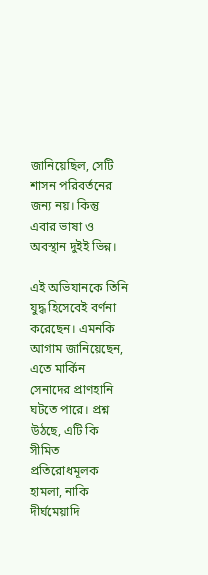জানিয়েছিল, সেটি শাসন পরিবর্তনের জন্য নয়। কিন্তু এবার ভাষা ও অবস্থান দুইই ভিন্ন।

এই অভিযানকে তিনি যুদ্ধ হিসেবেই বর্ণনা করেছেন। এমনকি আগাম জানিয়েছেন, এতে মার্কিন সেনাদের প্রাণহানি ঘটতে পারে। প্রশ্ন উঠছে, এটি কি সীমিত প্রতিরোধমূলক হামলা, নাকি দীর্ঘমেয়াদি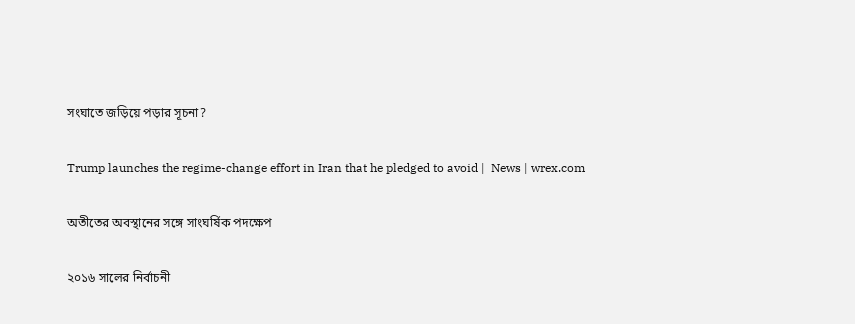সংঘাতে জড়িয়ে পড়ার সূচনা?

Trump launches the regime-change effort in Iran that he pledged to avoid |  News | wrex.com

অতীতের অবস্থানের সঙ্গে সাংঘর্ষিক পদক্ষেপ

২০১৬ সালের নির্বাচনী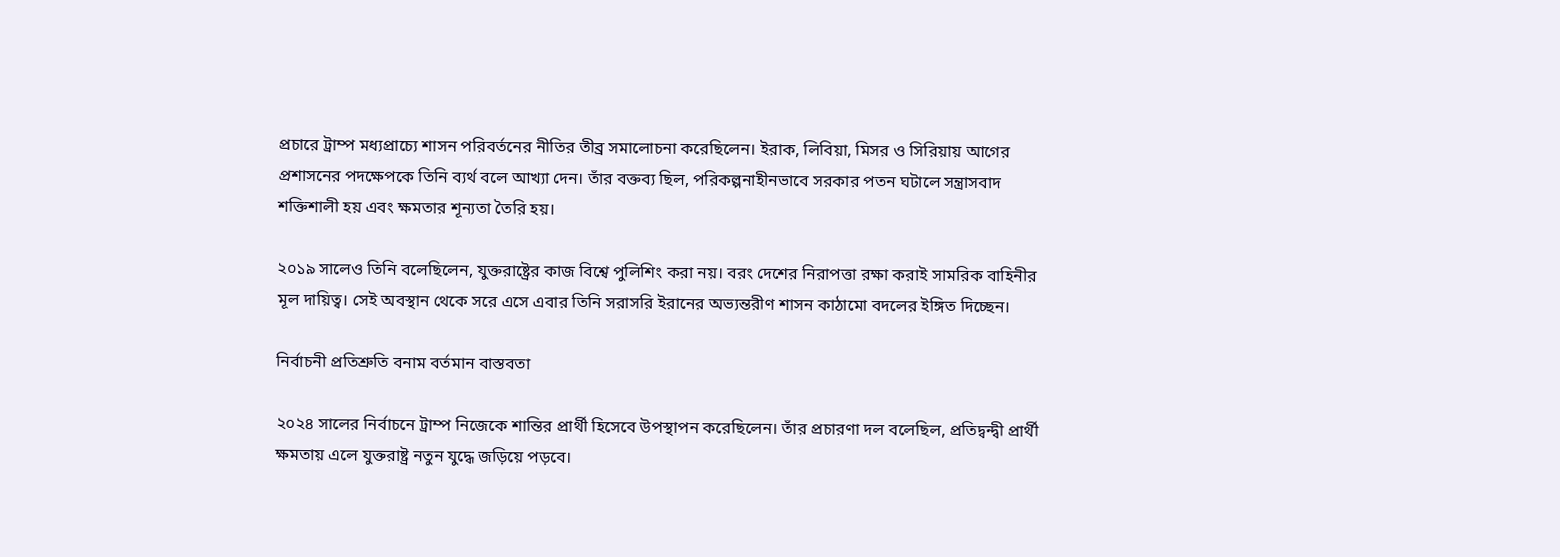প্রচারে ট্রাম্প মধ্যপ্রাচ্যে শাসন পরিবর্তনের নীতির তীব্র সমালোচনা করেছিলেন। ইরাক, লিবিয়া, মিসর ও সিরিয়ায় আগের প্রশাসনের পদক্ষেপকে তিনি ব্যর্থ বলে আখ্যা দেন। তাঁর বক্তব্য ছিল, পরিকল্পনাহীনভাবে সরকার পতন ঘটালে সন্ত্রাসবাদ শক্তিশালী হয় এবং ক্ষমতার শূন্যতা তৈরি হয়।

২০১৯ সালেও তিনি বলেছিলেন, যুক্তরাষ্ট্রের কাজ বিশ্বে পুলিশিং করা নয়। বরং দেশের নিরাপত্তা রক্ষা করাই সামরিক বাহিনীর মূল দায়িত্ব। সেই অবস্থান থেকে সরে এসে এবার তিনি সরাসরি ইরানের অভ্যন্তরীণ শাসন কাঠামো বদলের ইঙ্গিত দিচ্ছেন।

নির্বাচনী প্রতিশ্রুতি বনাম বর্তমান বাস্তবতা

২০২৪ সালের নির্বাচনে ট্রাম্প নিজেকে শান্তির প্রার্থী হিসেবে উপস্থাপন করেছিলেন। তাঁর প্রচারণা দল বলেছিল, প্রতিদ্বন্দ্বী প্রার্থী ক্ষমতায় এলে যুক্তরাষ্ট্র নতুন যুদ্ধে জড়িয়ে পড়বে।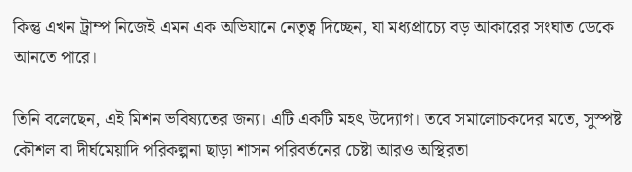কিন্তু এখন ট্রাম্প নিজেই এমন এক অভিযানে নেতৃত্ব দিচ্ছেন, যা মধ্যপ্রাচ্যে বড় আকারের সংঘাত ডেকে আনতে পারে।

তিনি বলেছেন, এই মিশন ভবিষ্যতের জন্য। এটি একটি মহৎ উদ্যোগ। তবে সমালোচকদের মতে, সুস্পষ্ট কৌশল বা দীর্ঘমেয়াদি পরিকল্পনা ছাড়া শাসন পরিবর্তনের চেষ্টা আরও অস্থিরতা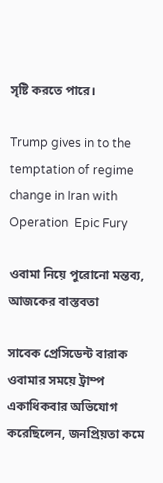সৃষ্টি করতে পারে।

Trump gives in to the temptation of regime change in Iran with Operation  Epic Fury

ওবামা নিয়ে পুরোনো মন্তব্য, আজকের বাস্তবতা

সাবেক প্রেসিডেন্ট বারাক ওবামার সময়ে ট্রাম্প একাধিকবার অভিযোগ করেছিলেন, জনপ্রিয়তা কমে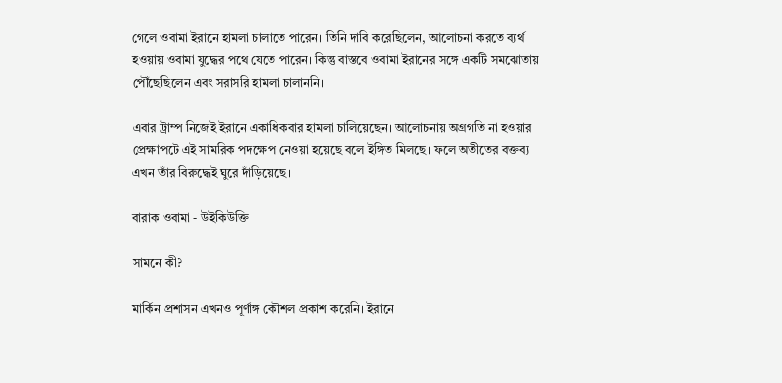গেলে ওবামা ইরানে হামলা চালাতে পারেন। তিনি দাবি করেছিলেন, আলোচনা করতে ব্যর্থ হওয়ায় ওবামা যুদ্ধের পথে যেতে পারেন। কিন্তু বাস্তবে ওবামা ইরানের সঙ্গে একটি সমঝোতায় পৌঁছেছিলেন এবং সরাসরি হামলা চালাননি।

এবার ট্রাম্প নিজেই ইরানে একাধিকবার হামলা চালিয়েছেন। আলোচনায় অগ্রগতি না হওয়ার প্রেক্ষাপটে এই সামরিক পদক্ষেপ নেওয়া হয়েছে বলে ইঙ্গিত মিলছে। ফলে অতীতের বক্তব্য এখন তাঁর বিরুদ্ধেই ঘুরে দাঁড়িয়েছে।

বারাক ওবামা - উইকিউক্তি

সামনে কী?

মার্কিন প্রশাসন এখনও পূর্ণাঙ্গ কৌশল প্রকাশ করেনি। ইরানে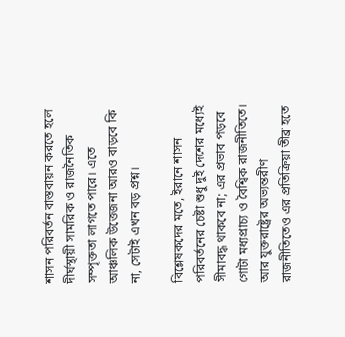শাসন পরিবর্তন বাস্তবায়ন করতে হলে দীর্ঘস্থায়ী সামরিক ও রাজনৈতিক সম্পৃক্ততা লাগতে পারে। এতে আঞ্চলিক উত্তেজনা আরও বাড়বে কি না, সেটাই এখন বড় প্রশ্ন।

বিশ্লেষকদের মতে, ইরানে শাসন পরিবর্তনের চেষ্টা শুধু দুই দেশের মধ্যেই সীমাবদ্ধ থাকবে না; এর প্রভাব পড়বে গোটা মধ্যপ্রাচ্য ও বৈশ্বিক রাজনীতিতে। আর যুক্তরাষ্ট্রের অভ্যন্তরীণ রাজনীতিতেও এর প্রতিক্রিয়া তীব্র হতে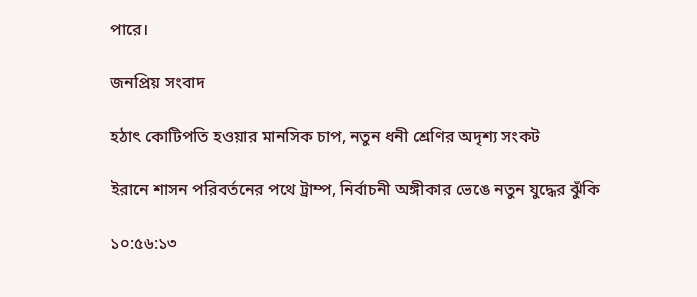পারে।

জনপ্রিয় সংবাদ

হঠাৎ কোটিপতি হওয়ার মানসিক চাপ, নতুন ধনী শ্রেণির অদৃশ্য সংকট

ইরানে শাসন পরিবর্তনের পথে ট্রাম্প, নির্বাচনী অঙ্গীকার ভেঙে নতুন যুদ্ধের ঝুঁকি

১০:৫৬:১৩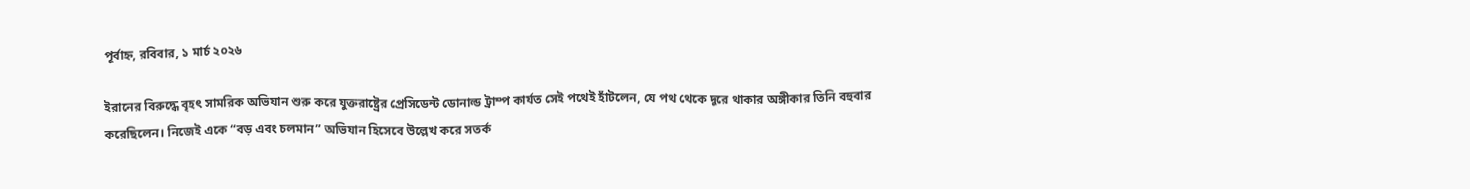পূর্বাহ্ন, রবিবার, ১ মার্চ ২০২৬

ইরানের বিরুদ্ধে বৃহৎ সামরিক অভিযান শুরু করে যুক্তরাষ্ট্রের প্রেসিডেন্ট ডোনাল্ড ট্রাম্প কার্যত সেই পথেই হাঁটলেন, যে পথ থেকে দূরে থাকার অঙ্গীকার তিনি বহুবার করেছিলেন। নিজেই একে “বড় এবং চলমান” অভিযান হিসেবে উল্লেখ করে সতর্ক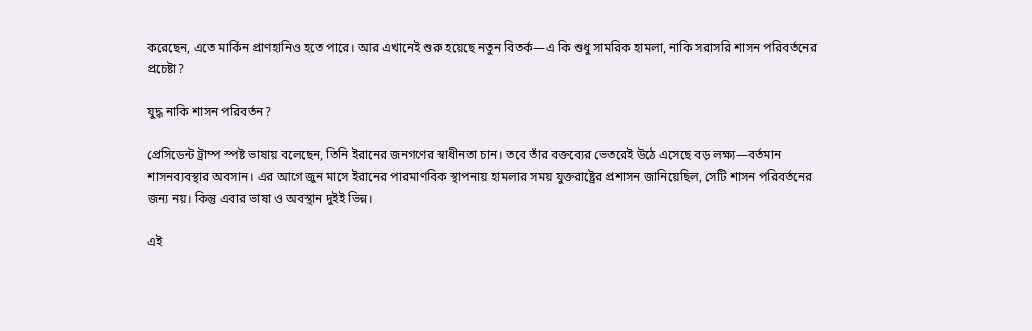করেছেন, এতে মার্কিন প্রাণহানিও হতে পারে। আর এখানেই শুরু হয়েছে নতুন বিতর্ক—এ কি শুধু সামরিক হামলা, নাকি সরাসরি শাসন পরিবর্তনের প্রচেষ্টা?

যুদ্ধ নাকি শাসন পরিবর্তন?

প্রেসিডেন্ট ট্রাম্প স্পষ্ট ভাষায় বলেছেন, তিনি ইরানের জনগণের স্বাধীনতা চান। তবে তাঁর বক্তব্যের ভেতরেই উঠে এসেছে বড় লক্ষ্য—বর্তমান শাসনব্যবস্থার অবসান। এর আগে জুন মাসে ইরানের পারমাণবিক স্থাপনায় হামলার সময় যুক্তরাষ্ট্রের প্রশাসন জানিয়েছিল, সেটি শাসন পরিবর্তনের জন্য নয়। কিন্তু এবার ভাষা ও অবস্থান দুইই ভিন্ন।

এই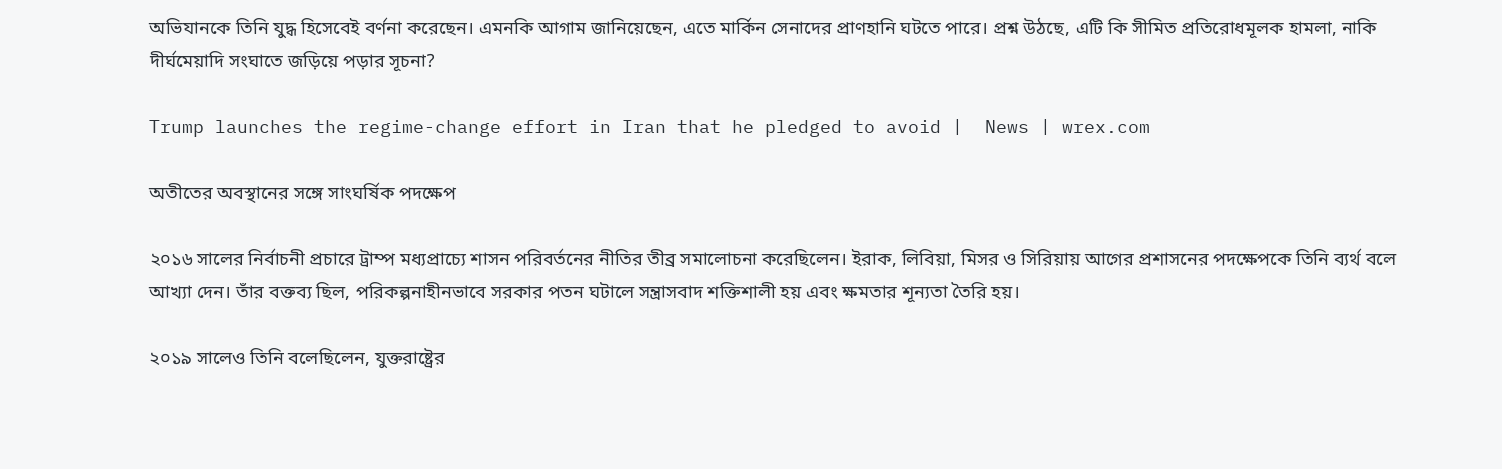অভিযানকে তিনি যুদ্ধ হিসেবেই বর্ণনা করেছেন। এমনকি আগাম জানিয়েছেন, এতে মার্কিন সেনাদের প্রাণহানি ঘটতে পারে। প্রশ্ন উঠছে, এটি কি সীমিত প্রতিরোধমূলক হামলা, নাকি দীর্ঘমেয়াদি সংঘাতে জড়িয়ে পড়ার সূচনা?

Trump launches the regime-change effort in Iran that he pledged to avoid |  News | wrex.com

অতীতের অবস্থানের সঙ্গে সাংঘর্ষিক পদক্ষেপ

২০১৬ সালের নির্বাচনী প্রচারে ট্রাম্প মধ্যপ্রাচ্যে শাসন পরিবর্তনের নীতির তীব্র সমালোচনা করেছিলেন। ইরাক, লিবিয়া, মিসর ও সিরিয়ায় আগের প্রশাসনের পদক্ষেপকে তিনি ব্যর্থ বলে আখ্যা দেন। তাঁর বক্তব্য ছিল, পরিকল্পনাহীনভাবে সরকার পতন ঘটালে সন্ত্রাসবাদ শক্তিশালী হয় এবং ক্ষমতার শূন্যতা তৈরি হয়।

২০১৯ সালেও তিনি বলেছিলেন, যুক্তরাষ্ট্রের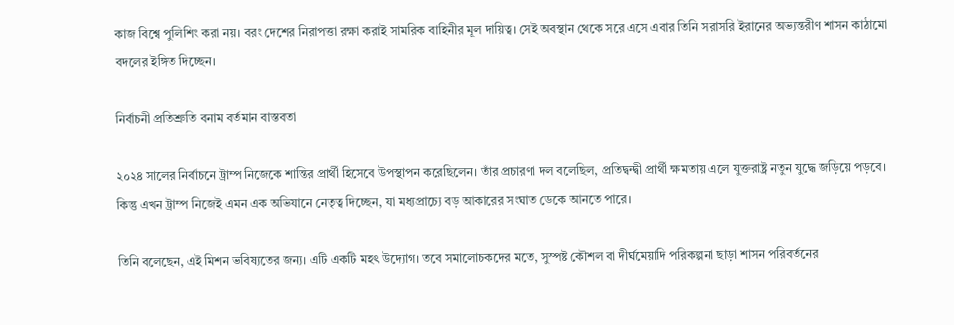কাজ বিশ্বে পুলিশিং করা নয়। বরং দেশের নিরাপত্তা রক্ষা করাই সামরিক বাহিনীর মূল দায়িত্ব। সেই অবস্থান থেকে সরে এসে এবার তিনি সরাসরি ইরানের অভ্যন্তরীণ শাসন কাঠামো বদলের ইঙ্গিত দিচ্ছেন।

নির্বাচনী প্রতিশ্রুতি বনাম বর্তমান বাস্তবতা

২০২৪ সালের নির্বাচনে ট্রাম্প নিজেকে শান্তির প্রার্থী হিসেবে উপস্থাপন করেছিলেন। তাঁর প্রচারণা দল বলেছিল, প্রতিদ্বন্দ্বী প্রার্থী ক্ষমতায় এলে যুক্তরাষ্ট্র নতুন যুদ্ধে জড়িয়ে পড়বে। কিন্তু এখন ট্রাম্প নিজেই এমন এক অভিযানে নেতৃত্ব দিচ্ছেন, যা মধ্যপ্রাচ্যে বড় আকারের সংঘাত ডেকে আনতে পারে।

তিনি বলেছেন, এই মিশন ভবিষ্যতের জন্য। এটি একটি মহৎ উদ্যোগ। তবে সমালোচকদের মতে, সুস্পষ্ট কৌশল বা দীর্ঘমেয়াদি পরিকল্পনা ছাড়া শাসন পরিবর্তনের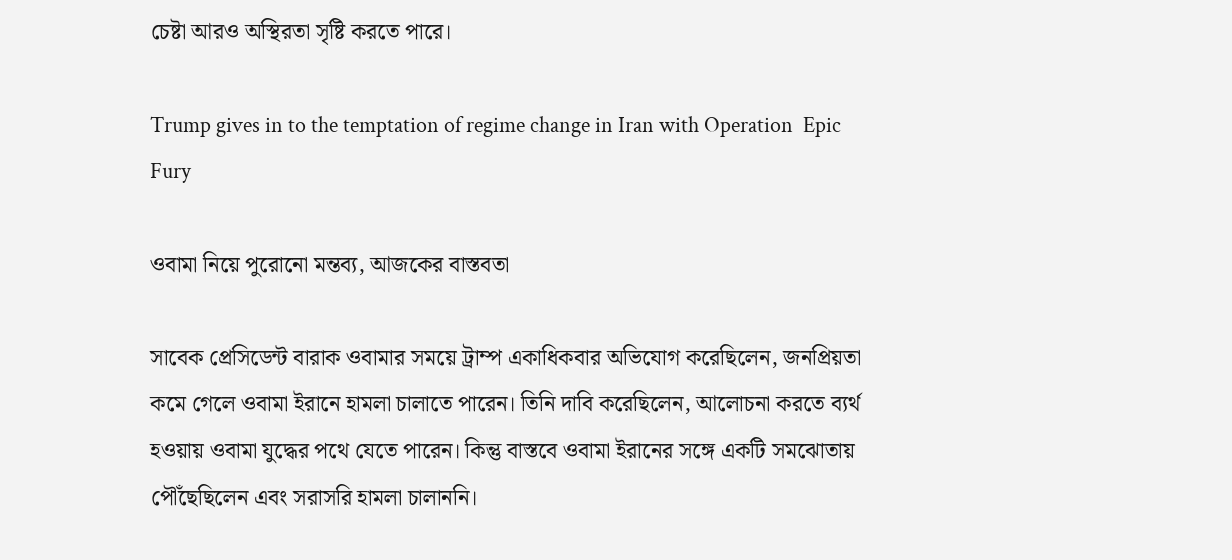চেষ্টা আরও অস্থিরতা সৃষ্টি করতে পারে।

Trump gives in to the temptation of regime change in Iran with Operation  Epic Fury

ওবামা নিয়ে পুরোনো মন্তব্য, আজকের বাস্তবতা

সাবেক প্রেসিডেন্ট বারাক ওবামার সময়ে ট্রাম্প একাধিকবার অভিযোগ করেছিলেন, জনপ্রিয়তা কমে গেলে ওবামা ইরানে হামলা চালাতে পারেন। তিনি দাবি করেছিলেন, আলোচনা করতে ব্যর্থ হওয়ায় ওবামা যুদ্ধের পথে যেতে পারেন। কিন্তু বাস্তবে ওবামা ইরানের সঙ্গে একটি সমঝোতায় পৌঁছেছিলেন এবং সরাসরি হামলা চালাননি।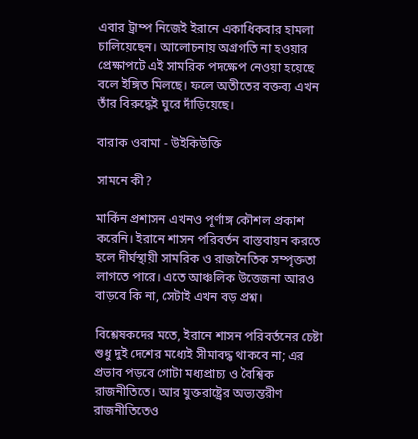এবার ট্রাম্প নিজেই ইরানে একাধিকবার হামলা চালিয়েছেন। আলোচনায় অগ্রগতি না হওয়ার প্রেক্ষাপটে এই সামরিক পদক্ষেপ নেওয়া হয়েছে বলে ইঙ্গিত মিলছে। ফলে অতীতের বক্তব্য এখন তাঁর বিরুদ্ধেই ঘুরে দাঁড়িয়েছে।

বারাক ওবামা - উইকিউক্তি

সামনে কী?

মার্কিন প্রশাসন এখনও পূর্ণাঙ্গ কৌশল প্রকাশ করেনি। ইরানে শাসন পরিবর্তন বাস্তবায়ন করতে হলে দীর্ঘস্থায়ী সামরিক ও রাজনৈতিক সম্পৃক্ততা লাগতে পারে। এতে আঞ্চলিক উত্তেজনা আরও বাড়বে কি না, সেটাই এখন বড় প্রশ্ন।

বিশ্লেষকদের মতে, ইরানে শাসন পরিবর্তনের চেষ্টা শুধু দুই দেশের মধ্যেই সীমাবদ্ধ থাকবে না; এর প্রভাব পড়বে গোটা মধ্যপ্রাচ্য ও বৈশ্বিক রাজনীতিতে। আর যুক্তরাষ্ট্রের অভ্যন্তরীণ রাজনীতিতেও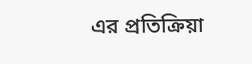এর প্রতিক্রিয়া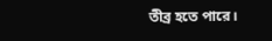তীব্র হতে পারে।